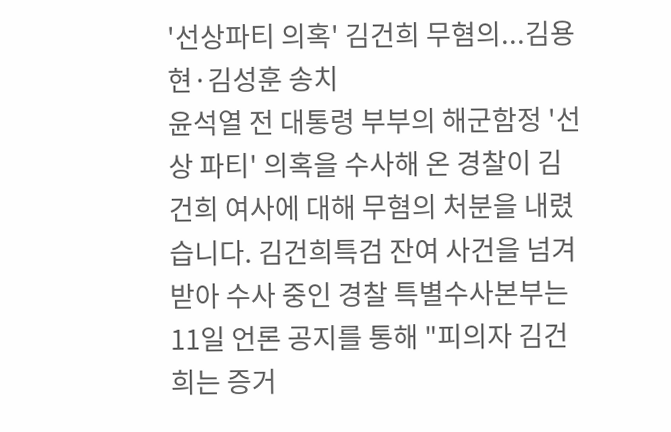'선상파티 의혹' 김건희 무혐의...김용현·김성훈 송치
윤석열 전 대통령 부부의 해군함정 '선상 파티' 의혹을 수사해 온 경찰이 김건희 여사에 대해 무혐의 처분을 내렸습니다. 김건희특검 잔여 사건을 넘겨받아 수사 중인 경찰 특별수사본부는 11일 언론 공지를 통해 "피의자 김건희는 증거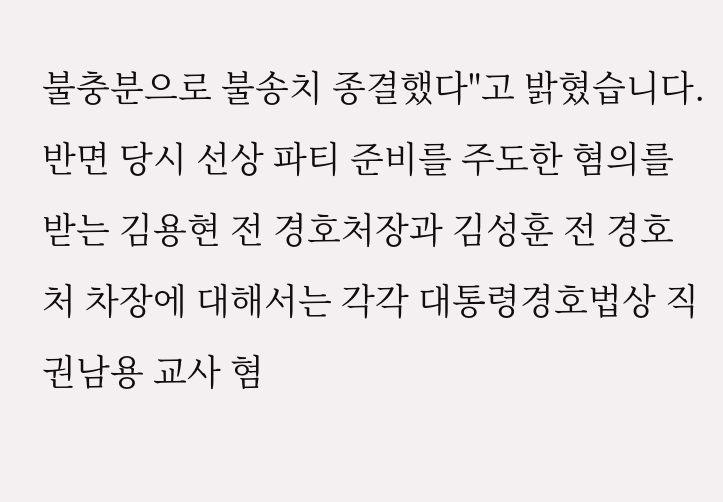불충분으로 불송치 종결했다"고 밝혔습니다. 반면 당시 선상 파티 준비를 주도한 혐의를 받는 김용현 전 경호처장과 김성훈 전 경호처 차장에 대해서는 각각 대통령경호법상 직권남용 교사 혐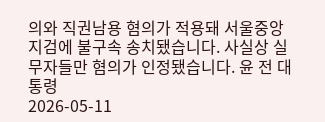의와 직권남용 혐의가 적용돼 서울중앙지검에 불구속 송치됐습니다. 사실상 실무자들만 혐의가 인정됐습니다. 윤 전 대통령
2026-05-11